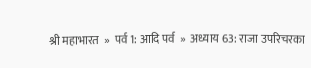श्री महाभारत  »  पर्व 1: आदि पर्व  »  अध्याय 63: राजा उपरिचरका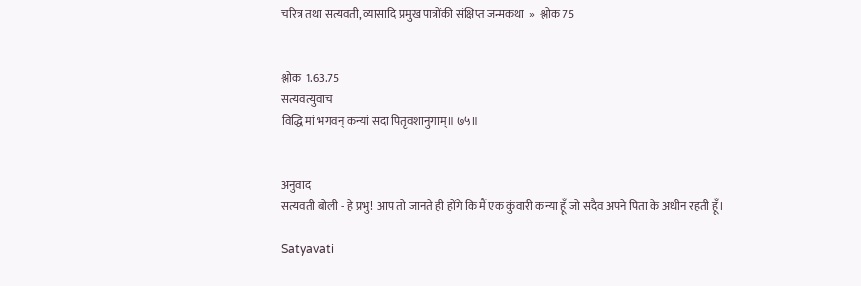चरित्र तथा सत्यवती, व्यासादि प्रमुख पात्रोंकी संक्षिप्त जन्मकथा  »  श्लोक 75


श्लोक  1.63.75
सत्यवत्युवाच
विद्धि मां भगवन् कन्यां सदा पितृवशानुगाम्॥ ७५॥


अनुवाद
सत्यवती बोली - हे प्रभु! आप तो जानते ही होंगे कि मैं एक कुंवारी कन्या हूँ जो सदैव अपने पिता के अधीन रहती हूँ।

Satyavati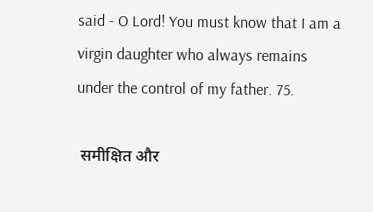said - O Lord! You must know that I am a virgin daughter who always remains under the control of my father. 75.

 समीक्षित और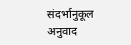संदर्भानुकूल अनुवाद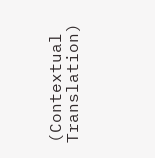(Contextual Translation)